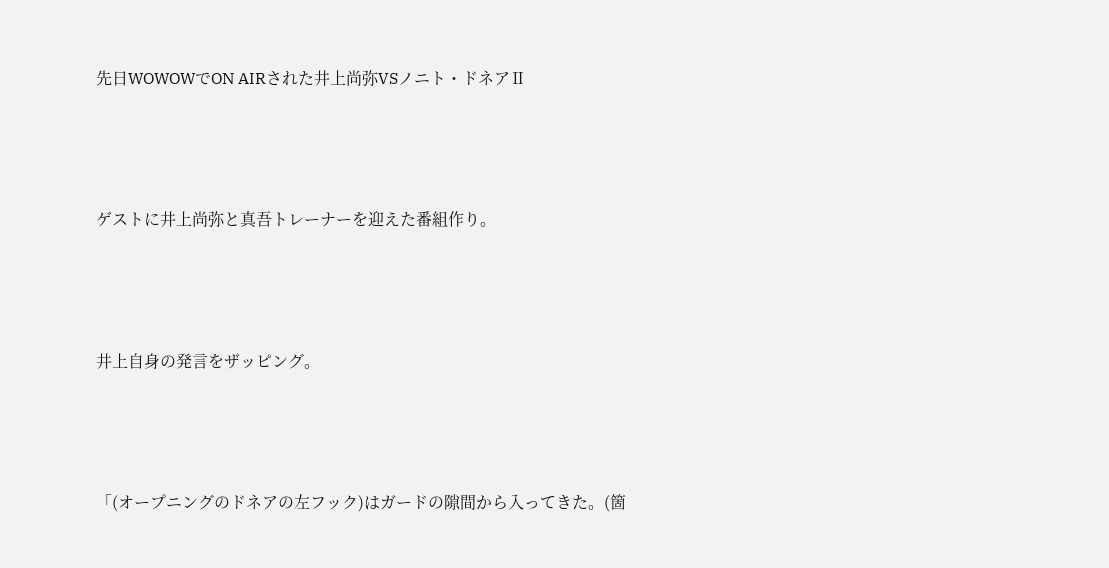先日WOWOWでON AIRされた井上尚弥VSノニト・ドネアⅡ



ゲストに井上尚弥と真吾トレーナーを迎えた番組作り。



井上自身の発言をザッピング。



「(オープニングのドネアの左フック)はガードの隙間から入ってきた。(箇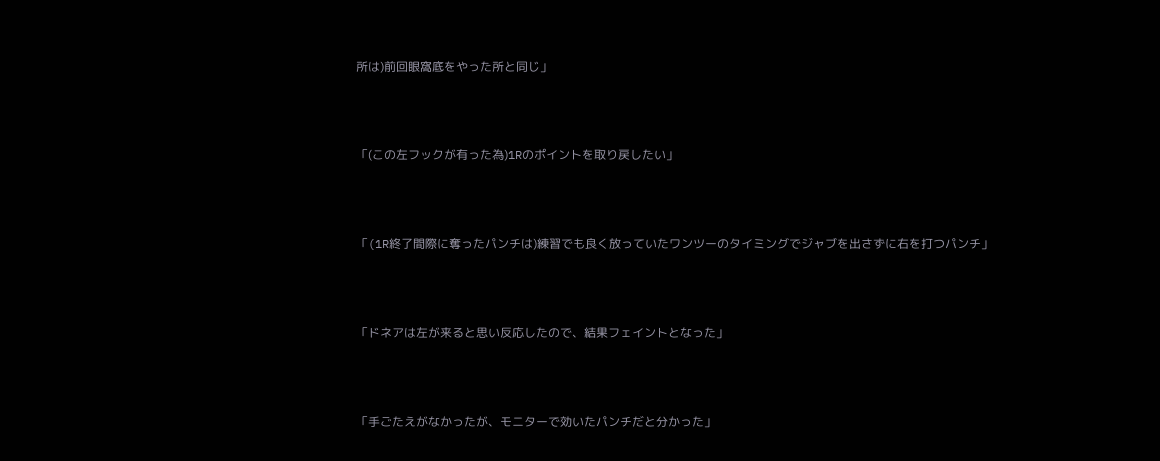所は)前回眼窩底をやった所と同じ」



「(この左フックが有った為)1Rのポイントを取り戻したい」



「(1R終了間際に奪ったパンチは)練習でも良く放っていたワンツーのタイミングでジャブを出さずに右を打つパンチ」



「ドネアは左が来ると思い反応したので、結果フェイントとなった」



「手ごたえがなかったが、モニターで効いたパンチだと分かった」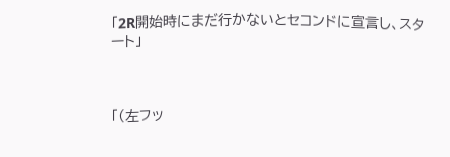「2R開始時にまだ行かないとセコンドに宣言し、スタート」



「(左フッ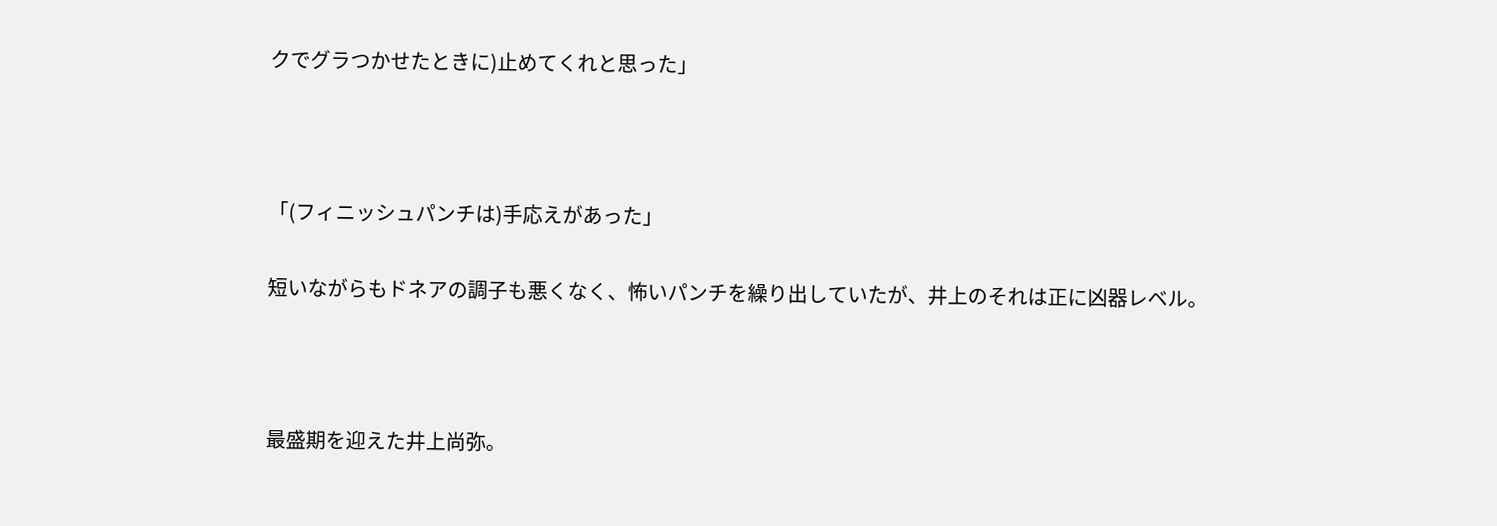クでグラつかせたときに)止めてくれと思った」



「(フィニッシュパンチは)手応えがあった」

短いながらもドネアの調子も悪くなく、怖いパンチを繰り出していたが、井上のそれは正に凶器レベル。



最盛期を迎えた井上尚弥。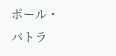ポール・バトラ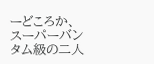ーどころか、スーパーバンタム級の二人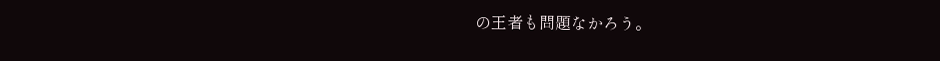の王者も問題なかろう。